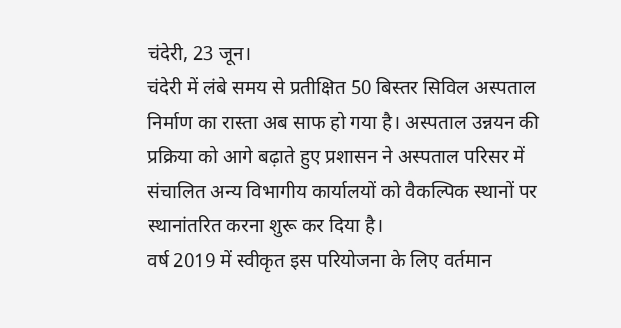चंदेरी, 23 जून।
चंदेरी में लंबे समय से प्रतीक्षित 50 बिस्तर सिविल अस्पताल निर्माण का रास्ता अब साफ हो गया है। अस्पताल उन्नयन की प्रक्रिया को आगे बढ़ाते हुए प्रशासन ने अस्पताल परिसर में संचालित अन्य विभागीय कार्यालयों को वैकल्पिक स्थानों पर स्थानांतरित करना शुरू कर दिया है।
वर्ष 2019 में स्वीकृत इस परियोजना के लिए वर्तमान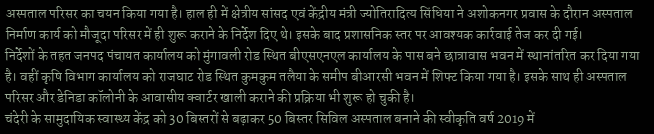अस्पताल परिसर का चयन किया गया है। हाल ही में क्षेत्रीय सांसद एवं केंद्रीय मंत्री ज्योतिरादित्य सिंधिया ने अशोकनगर प्रवास के दौरान अस्पताल निर्माण कार्य को मौजूदा परिसर में ही शुरू कराने के निर्देश दिए थे। इसके बाद प्रशासनिक स्तर पर आवश्यक कार्रवाई तेज कर दी गई।
निर्देशों के तहत जनपद पंचायत कार्यालय को मुंगावली रोड स्थित बीएसएनएल कार्यालय के पास बने छात्रावास भवन में स्थानांतरित कर दिया गया है। वहीं कृषि विभाग कार्यालय को राजघाट रोड स्थित कुमकुम तलैया के समीप बीआरसी भवन में शिफ्ट किया गया है। इसके साथ ही अस्पताल परिसर और डेनिडा कॉलोनी के आवासीय क्वार्टर खाली कराने की प्रक्रिया भी शुरू हो चुकी है।
चंदेरी के सामुदायिक स्वास्थ्य केंद्र को 30 बिस्तरों से बढ़ाकर 50 बिस्तर सिविल अस्पताल बनाने की स्वीकृति वर्ष 2019 में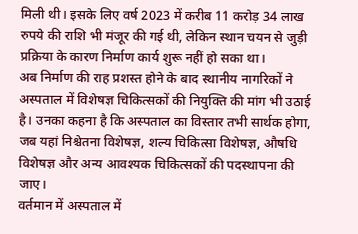मिली थी। इसके लिए वर्ष 2023 में करीब 11 करोड़ 34 लाख रुपये की राशि भी मंजूर की गई थी, लेकिन स्थान चयन से जुड़ी प्रक्रिया के कारण निर्माण कार्य शुरू नहीं हो सका था।
अब निर्माण की राह प्रशस्त होने के बाद स्थानीय नागरिकों ने अस्पताल में विशेषज्ञ चिकित्सकों की नियुक्ति की मांग भी उठाई है। उनका कहना है कि अस्पताल का विस्तार तभी सार्थक होगा, जब यहां निश्चेतना विशेषज्ञ, शल्य चिकित्सा विशेषज्ञ, औषधि विशेषज्ञ और अन्य आवश्यक चिकित्सकों की पदस्थापना की जाए।
वर्तमान में अस्पताल में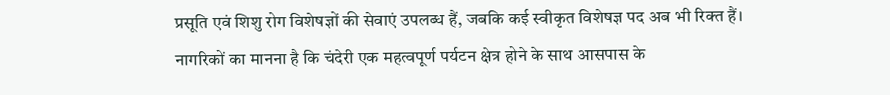प्रसूति एवं शिशु रोग विशेषज्ञों की सेवाएं उपलब्ध हैं, जबकि कई स्वीकृत विशेषज्ञ पद अब भी रिक्त हैं। नागरिकों का मानना है कि चंदेरी एक महत्वपूर्ण पर्यटन क्षेत्र होने के साथ आसपास के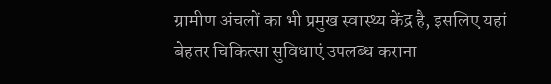ग्रामीण अंचलों का भी प्रमुख स्वास्थ्य केंद्र है, इसलिए यहां बेहतर चिकित्सा सुविधाएं उपलब्ध कराना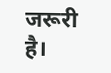जरूरी है।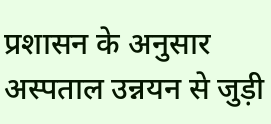प्रशासन के अनुसार अस्पताल उन्नयन से जुड़ी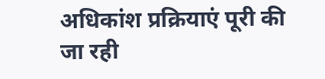अधिकांश प्रक्रियाएं पूरी की जा रही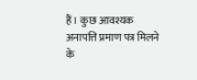हैं। कुछ आवश्यक अनापत्ति प्रमाण पत्र मिलने के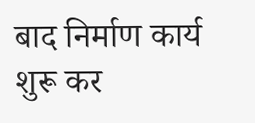बाद निर्माण कार्य शुरू कर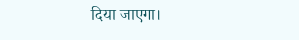दिया जाएगा।